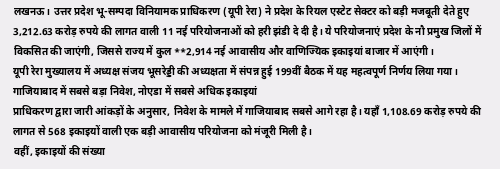लखनऊ। उत्तर प्रदेश भू-सम्पदा विनियामक प्राधिकरण (यूपी रेरा) ने प्रदेश के रियल एस्टेट सेक्टर को बड़ी मजबूती देते हुए 3,212.63 करोड़ रुपये की लागत वाली 11 नई परियोजनाओं को हरी झंडी दे दी है। ये परियोजनाएं प्रदेश के नौ प्रमुख जिलों में विकसित की जाएंगी, जिससे राज्य में कुल **2,914 नई आवासीय और वाणिज्यिक इकाइयां बाजार में आएंगी।
यूपी रेरा मुख्यालय में अध्यक्ष संजय भूसरेड्डी की अध्यक्षता में संपन्न हुई 199वीं बैठक में यह महत्वपूर्ण निर्णय लिया गया।
गाजियाबाद में सबसे बड़ा निवेश, नोएडा में सबसे अधिक इकाइयां
प्राधिकरण द्वारा जारी आंकड़ों के अनुसार, निवेश के मामले में गाजियाबाद सबसे आगे रहा है। यहाँ 1,108.69 करोड़ रुपये की लागत से 568 इकाइयों वाली एक बड़ी आवासीय परियोजना को मंजूरी मिली है।
वहीं, इकाइयों की संख्या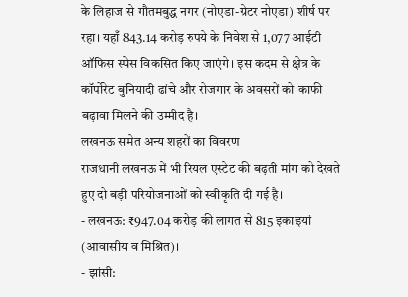के लिहाज से गौतमबुद्ध नगर (नोएडा-ग्रेटर नोएडा) शीर्ष पर रहा। यहाँ 843.14 करोड़ रुपये के निवेश से 1,077 आईटी ऑफिस स्पेस विकसित किए जाएंगे। इस कदम से क्षेत्र के कॉर्पोरेट बुनियादी ढांचे और रोजगार के अवसरों को काफी बढ़ावा मिलने की उम्मीद है।
लखनऊ समेत अन्य शहरों का विवरण
राजधानी लखनऊ में भी रियल एस्टेट की बढ़ती मांग को देखते हुए दो बड़ी परियोजनाओं को स्वीकृति दी गई है।
- लखनऊ: ₹947.04 करोड़ की लागत से 815 इकाइयां (आवासीय व मिश्रित)।
- झांसी: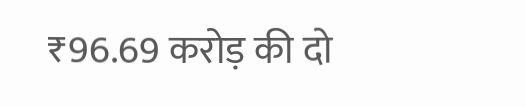₹96.69 करोड़ की दो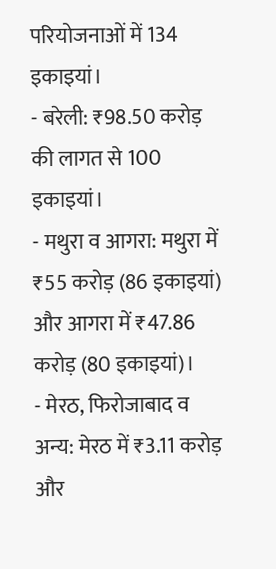परियोजनाओं में 134 इकाइयां।
- बरेली: ₹98.50 करोड़ की लागत से 100 इकाइयां।
- मथुरा व आगरा: मथुरा में ₹55 करोड़ (86 इकाइयां) और आगरा में ₹47.86 करोड़ (80 इकाइयां)।
- मेरठ, फिरोजाबाद व अन्य: मेरठ में ₹3.11 करोड़ और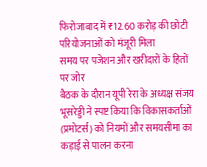फिरोजाबाद में ₹12.60 करोड़ की छोटी परियोजनाओं को मंजूरी मिला
समय पर पजेशन और खरीदारों के हितों पर जोर
बैठक के दौरान यूपी रेरा के अध्यक्ष संजय भूसरेड्डी ने स्पष्ट किया कि विकासकर्ताओं (प्रमोटर्स) को नियमों और समयसीमा का कड़ाई से पालन करना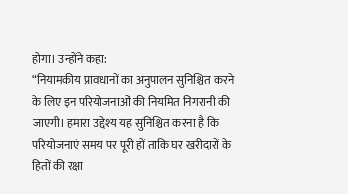होगा। उन्होंने कहा:
“नियामकीय प्रावधानों का अनुपालन सुनिश्चित करने के लिए इन परियोजनाओं की नियमित निगरानी की जाएगी। हमारा उद्देश्य यह सुनिश्चित करना है कि परियोजनाएं समय पर पूरी हों ताकि घर खरीदारों के हितों की रक्षा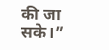की जा सके।”